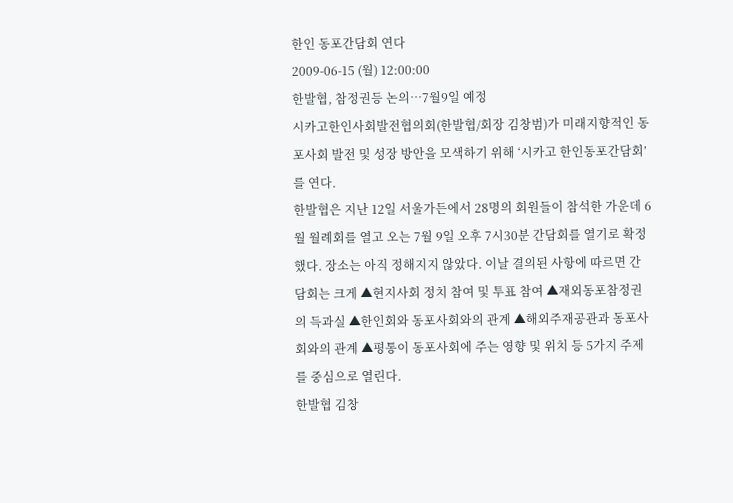한인 동포간담회 연다
2009-06-15 (월) 12:00:00
한발협, 참정권등 논의…7월9일 예정
시카고한인사회발전협의회(한발협/회장 김창범)가 미래지향적인 동포사회 발전 및 성장 방안을 모색하기 위해 ‘시카고 한인동포간담회’를 연다.
한발협은 지난 12일 서울가든에서 28명의 회원들이 참석한 가운데 6월 월례회를 열고 오는 7월 9일 오후 7시30분 간담회를 열기로 확정했다. 장소는 아직 정해지지 않았다. 이날 결의된 사항에 따르면 간담회는 크게 ▲현지사회 정치 참여 및 투표 참여 ▲재외동포참정권의 득과실 ▲한인회와 동포사회와의 관계 ▲해외주재공관과 동포사회와의 관계 ▲평통이 동포사회에 주는 영향 및 위치 등 5가지 주제를 중심으로 열린다.
한발협 김창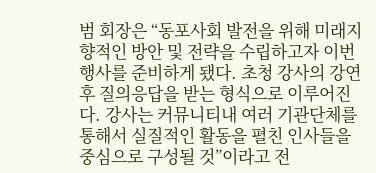범 회장은 “동포사회 발전을 위해 미래지향적인 방안 및 전략을 수립하고자 이번 행사를 준비하게 됐다. 초청 강사의 강연 후 질의응답을 받는 형식으로 이루어진다. 강사는 커뮤니티내 여러 기관단체를 통해서 실질적인 활동을 펼친 인사들을 중심으로 구성될 것”이라고 전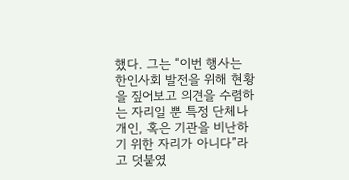했다. 그는 “이번 행사는 한인사회 발전을 위해 현황을 짚어보고 의견을 수렴하는 자리일 뿐 특정 단체나 개인, 혹은 기관을 비난하기 위한 자리가 아니다”라고 덧붙였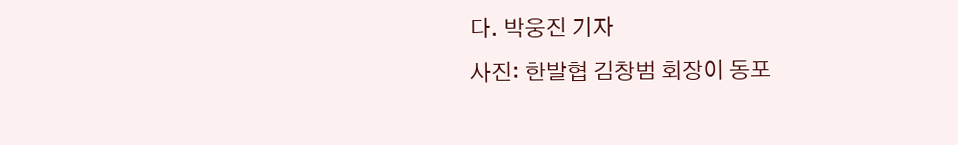다. 박웅진 기자
사진: 한발협 김창범 회장이 동포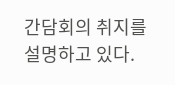간담회의 취지를 설명하고 있다.